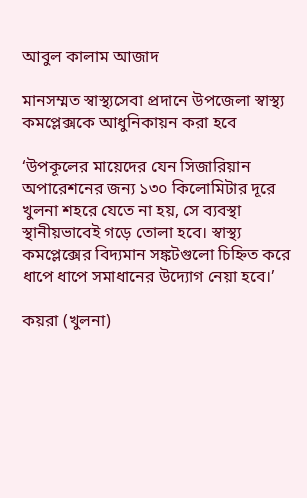আবুল কালাম আজাদ

মানসম্মত স্বাস্থ্যসেবা প্রদানে উপজেলা স্বাস্থ্য কমপ্লেক্সকে আধুনিকায়ন করা হবে

‘উপকূলের মায়েদের যেন সিজারিয়ান অপারেশনের জন্য ১৩০ কিলোমিটার দূরে খুলনা শহরে যেতে না হয়, সে ব্যবস্থা স্থানীয়ভাবেই গড়ে তোলা হবে। স্বাস্থ্য কমপ্লেক্সের বিদ্যমান সঙ্কটগুলো চিহ্নিত করে ধাপে ধাপে সমাধানের উদ্যোগ নেয়া হবে।’

কয়রা (খুলনা)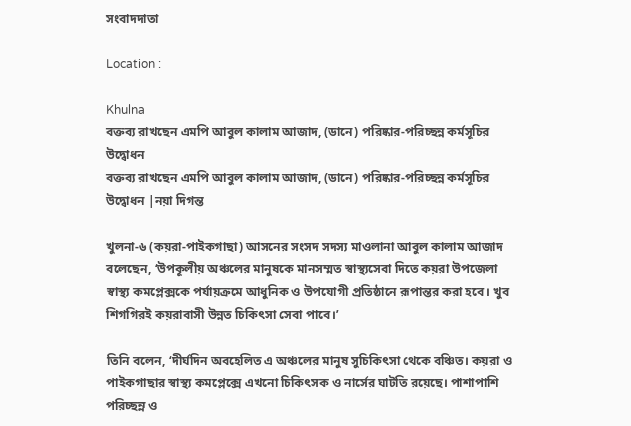সংবাদদাতা

Location :

Khulna
বক্তব্য রাখছেন এমপি আবুল কালাম আজাদ, (ডানে) পরিষ্কার-পরিচ্ছন্ন কর্মসূচির উদ্বোধন
বক্তব্য রাখছেন এমপি আবুল কালাম আজাদ, (ডানে) পরিষ্কার-পরিচ্ছন্ন কর্মসূচির উদ্বোধন |নয়া দিগন্ত

খুলনা-৬ (কয়রা-পাইকগাছা) আসনের সংসদ সদস্য মাওলানা আবুল কালাম আজাদ বলেছেন, ‘উপকূলীয় অঞ্চলের মানুষকে মানসম্মত স্বাস্থ্যসেবা দিতে কয়রা উপজেলা স্বাস্থ্য কমপ্লেক্সকে পর্যায়ক্রমে আধুনিক ও উপযোগী প্রতিষ্ঠানে রূপান্তর করা হবে। খুব শিগগিরই কয়রাবাসী উন্নত চিকিৎসা সেবা পাবে।’

তিনি বলেন, ‘দীর্ঘদিন অবহেলিত এ অঞ্চলের মানুষ সুচিকিৎসা থেকে বঞ্চিত। কয়রা ও পাইকগাছার স্বাস্থ্য কমপ্লেক্সে এখনো চিকিৎসক ও নার্সের ঘাটতি রয়েছে। পাশাপাশি পরিচ্ছন্ন ও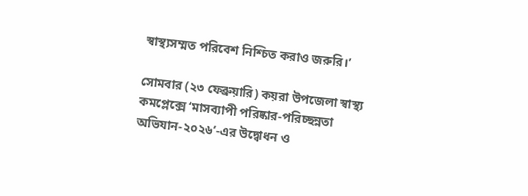স্বাস্থ্যসম্মত পরিবেশ নিশ্চিত করাও জরুরি।’

সোমবার (২৩ ফেব্রুয়ারি) কয়রা উপজেলা স্বাস্থ্য কমপ্লেক্সে ‘মাসব্যাপী পরিষ্কার-পরিচ্ছন্নতা অভিযান-২০২৬’-এর উদ্বোধন ও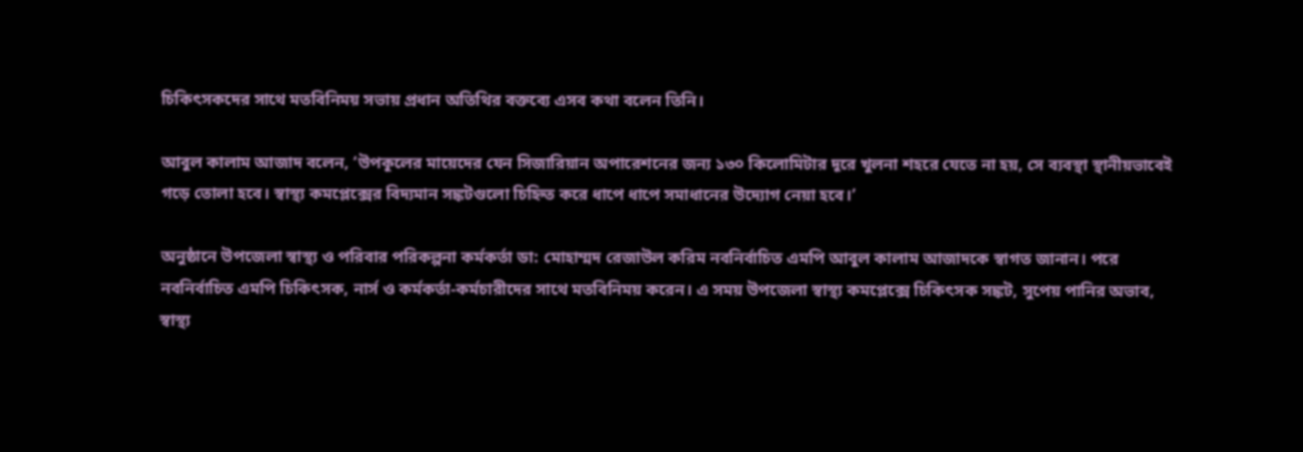চিকিৎসকদের সাথে মতবিনিময় সভায় প্রধান অতিথির বক্তব্যে এসব কথা বলেন তিনি।

আবুল কালাম আজাদ বলেন, ‘উপকূলের মায়েদের যেন সিজারিয়ান অপারেশনের জন্য ১৩০ কিলোমিটার দূরে খুলনা শহরে যেতে না হয়, সে ব্যবস্থা স্থানীয়ভাবেই গড়ে তোলা হবে। স্বাস্থ্য কমপ্লেক্সের বিদ্যমান সঙ্কটগুলো চিহ্নিত করে ধাপে ধাপে সমাধানের উদ্যোগ নেয়া হবে।’

অনুষ্ঠানে উপজেলা স্বাস্থ্য ও পরিবার পরিকল্পনা কর্মকর্তা ডা: মোহাম্মদ রেজাউল করিম নবনির্বাচিত এমপি আবুল কালাম আজাদকে স্বাগত জানান। পরে নবনির্বাচিত এমপি চিকিৎসক, নার্স ও কর্মকর্তা-কর্মচারীদের সাথে মতবিনিময় করেন। এ সময় উপজেলা স্বাস্থ্য কমপ্লেক্সে চিকিৎসক সঙ্কট, সুপেয় পানির অভাব, স্বাস্থ্য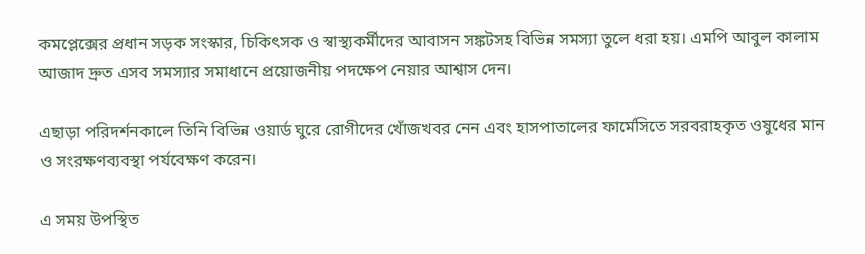কমপ্লেক্সের প্রধান সড়ক সংস্কার, চিকিৎসক ও স্বাস্থ্যকর্মীদের আবাসন সঙ্কটসহ বিভিন্ন সমস্যা তুলে ধরা হয়। এমপি আবুল কালাম আজাদ দ্রুত এসব সমস্যার সমাধানে প্রয়োজনীয় পদক্ষেপ নেয়ার আশ্বাস দেন।

এছাড়া পরিদর্শনকালে তিনি বিভিন্ন ওয়ার্ড ঘুরে রোগীদের খোঁজখবর নেন এবং হাসপাতালের ফার্মেসিতে সরবরাহকৃত ওষুধের মান ও সংরক্ষণব্যবস্থা পর্যবেক্ষণ করেন।

এ সময় উপস্থিত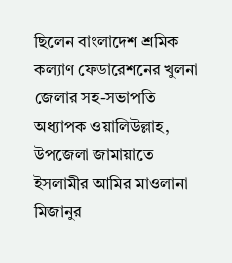ছিলেন বাংলাদেশ শ্রমিক কল্যাণ ফেডারেশনের খুলনা জেলার সহ-সভাপতি অধ্যাপক ওয়ালিউল্লাহ, উপজেলা জামায়াতে ইসলামীর আমির মাওলানা মিজানুর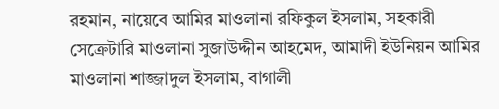রহমান, নায়েবে আমির মাওলানা রফিকুল ইসলাম, সহকারী সেক্রেটারি মাওলানা সুজাউদ্দীন আহমেদ, আমাদী ইউনিয়ন আমির মাওলানা শাজ্জাদুল ইসলাম, বাগালী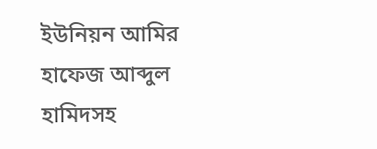ইউনিয়ন আমির হাফেজ আব্দুল হামিদসহ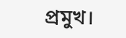প্রমুখ।